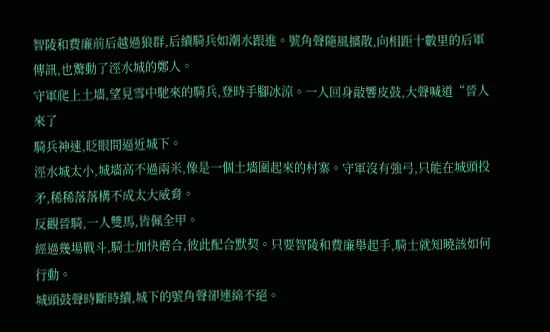智陵和費廉前后越過狼群,后續騎兵如潮水跟進。號角聲隨風擴散,向相距十數里的后軍傳訊,也驚動了涇水城的鄭人。
守軍爬上土墻,望見雪中馳來的騎兵,登時手腳冰涼。一人回身敲響皮鼓,大聲喊道“晉人來了
騎兵神速,眨眼間逼近城下。
涇水城太小,城墻高不過兩米,像是一個土墻圍起來的村寨。守軍沒有強弓,只能在城頭投矛,稀稀落落構不成太大威脅。
反觀晉騎,一人雙馬,皆佩全甲。
經過幾場戰斗,騎士加快磨合,彼此配合默契。只要智陵和費廉舉起手,騎士就知曉該如何行動。
城頭鼓聲時斷時續,城下的號角聲卻連綿不絕。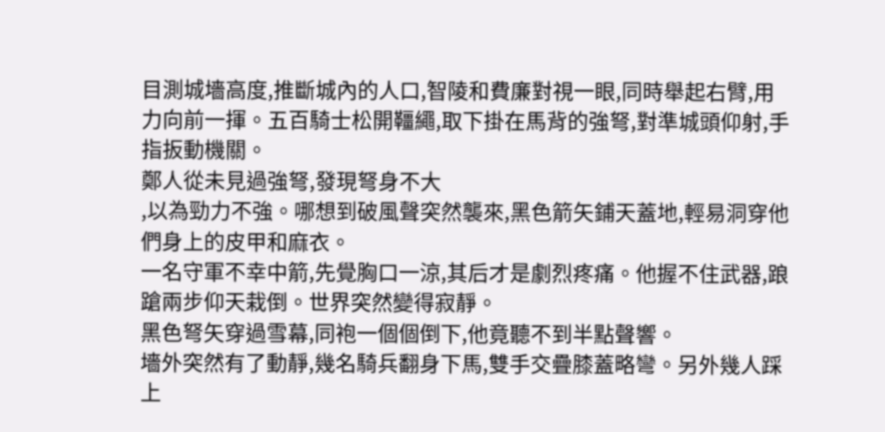目測城墻高度,推斷城內的人口,智陵和費廉對視一眼,同時舉起右臂,用力向前一揮。五百騎士松開韁繩,取下掛在馬背的強弩,對準城頭仰射,手指扳動機關。
鄭人從未見過強弩,發現弩身不大
,以為勁力不強。哪想到破風聲突然襲來,黑色箭矢鋪天蓋地,輕易洞穿他們身上的皮甲和麻衣。
一名守軍不幸中箭,先覺胸口一涼,其后才是劇烈疼痛。他握不住武器,踉蹌兩步仰天栽倒。世界突然變得寂靜。
黑色弩矢穿過雪幕,同袍一個個倒下,他竟聽不到半點聲響。
墻外突然有了動靜,幾名騎兵翻身下馬,雙手交疊膝蓋略彎。另外幾人踩上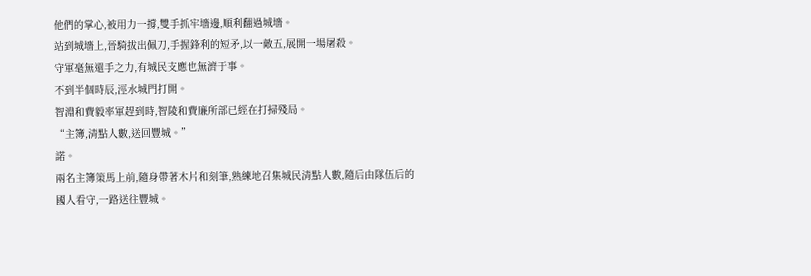他們的掌心,被用力一撐,雙手抓牢墻邊,順利翻過城墻。
站到城墻上,晉騎拔出佩刀,手握鋒利的短矛,以一敵五,展開一場屠殺。
守軍毫無還手之力,有城民支應也無濟于事。
不到半個時辰,涇水城門打開。
智淵和費毅率軍趕到時,智陵和費廉所部已經在打掃殘局。
“主簿,清點人數,送回豐城。”
諾。
兩名主簿策馬上前,隨身帶著木片和刻筆,熟練地召集城民清點人數,隨后由隊伍后的國人看守,一路送往豐城。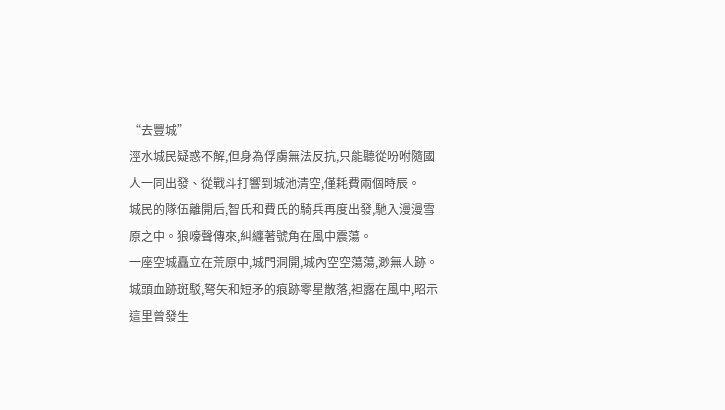“去豐城”
涇水城民疑惑不解,但身為俘虜無法反抗,只能聽從吩咐隨國人一同出發、從戰斗打響到城池清空,僅耗費兩個時辰。
城民的隊伍離開后,智氏和費氏的騎兵再度出發,馳入漫漫雪原之中。狼嚎聲傳來,糾纏著號角在風中震蕩。
一座空城矗立在荒原中,城門洞開,城內空空蕩蕩,渺無人跡。
城頭血跡斑駁,弩矢和短矛的痕跡零星散落,袒露在風中,昭示這里曾發生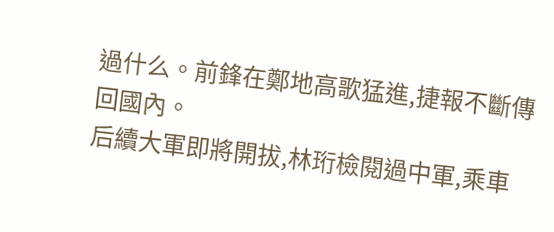過什么。前鋒在鄭地高歌猛進,捷報不斷傳回國內。
后續大軍即將開拔,林珩檢閱過中軍,乘車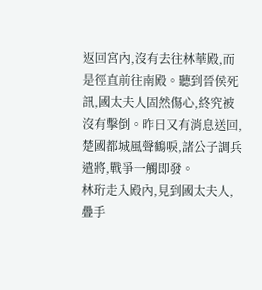返回宮內,沒有去往林華殿,而是徑直前往南殿。聽到晉侯死訊,國太夫人固然傷心,終究被沒有擊倒。昨日又有消息送回,楚國都城風聲鶴唳,諸公子調兵遣將,戰爭一觸即發。
林珩走入殿內,見到國太夫人,疊手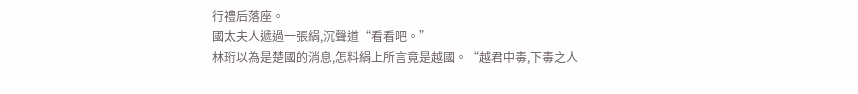行禮后落座。
國太夫人遞過一張絹,沉聲道“看看吧。”
林珩以為是楚國的消息,怎料絹上所言竟是越國。“越君中毒,下毒之人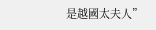是越國太夫人”